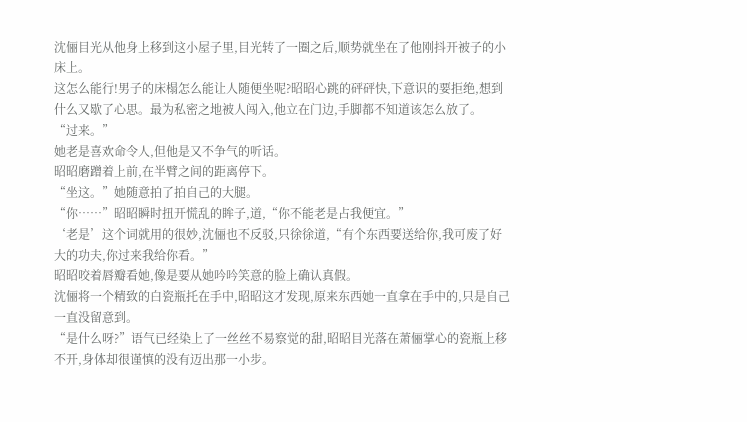沈俪目光从他身上移到这小屋子里,目光转了一圈之后,顺势就坐在了他刚抖开被子的小床上。
这怎么能行!男子的床榻怎么能让人随便坐呢?昭昭心跳的砰砰快,下意识的要拒绝,想到什么又歇了心思。最为私密之地被人闯入,他立在门边,手脚都不知道该怎么放了。
“过来。”
她老是喜欢命令人,但他是又不争气的听话。
昭昭磨蹭着上前,在半臂之间的距离停下。
“坐这。”她随意拍了拍自己的大腿。
“你……”昭昭瞬时扭开慌乱的眸子,道,“你不能老是占我便宜。”
‘老是’这个词就用的很妙,沈俪也不反驳,只徐徐道,“有个东西要送给你,我可废了好大的功夫,你过来我给你看。”
昭昭咬着唇瓣看她,像是要从她吟吟笑意的脸上确认真假。
沈俪将一个精致的白瓷瓶托在手中,昭昭这才发现,原来东西她一直拿在手中的,只是自己一直没留意到。
“是什么呀?”语气已经染上了一丝丝不易察觉的甜,昭昭目光落在萧俪掌心的瓷瓶上移不开,身体却很谨慎的没有迈出那一小步。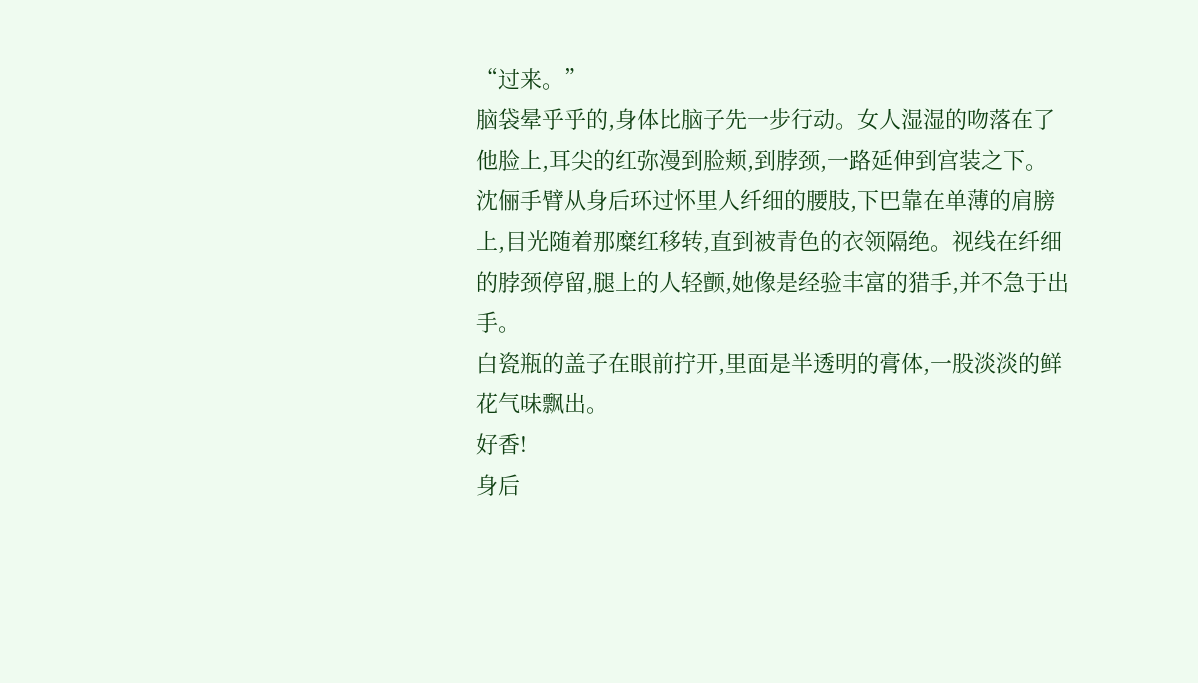“过来。”
脑袋晕乎乎的,身体比脑子先一步行动。女人湿湿的吻落在了他脸上,耳尖的红弥漫到脸颊,到脖颈,一路延伸到宫装之下。
沈俪手臂从身后环过怀里人纤细的腰肢,下巴靠在单薄的肩膀上,目光随着那糜红移转,直到被青色的衣领隔绝。视线在纤细的脖颈停留,腿上的人轻颤,她像是经验丰富的猎手,并不急于出手。
白瓷瓶的盖子在眼前拧开,里面是半透明的膏体,一股淡淡的鲜花气味飘出。
好香!
身后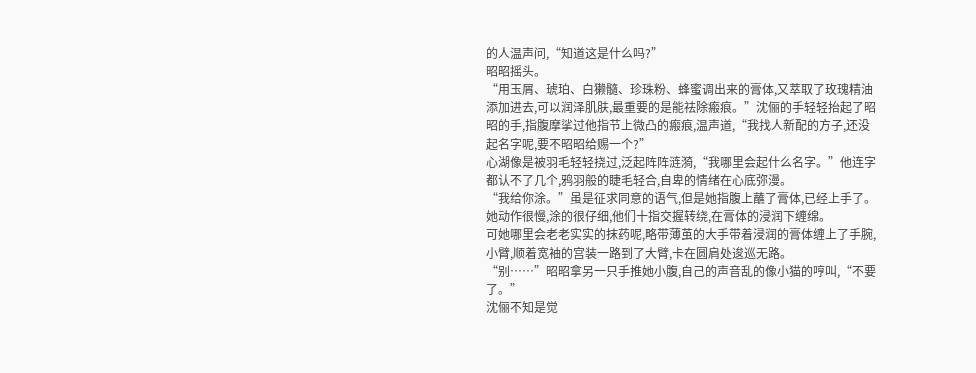的人温声问,“知道这是什么吗?”
昭昭摇头。
“用玉屑、琥珀、白獭髓、珍珠粉、蜂蜜调出来的膏体,又萃取了玫瑰精油添加进去,可以润泽肌肤,最重要的是能祛除瘢痕。”沈俪的手轻轻抬起了昭昭的手,指腹摩挲过他指节上微凸的瘢痕,温声道,“我找人新配的方子,还没起名字呢,要不昭昭给赐一个?”
心湖像是被羽毛轻轻挠过,泛起阵阵涟漪,“我哪里会起什么名字。”他连字都认不了几个,鸦羽般的睫毛轻合,自卑的情绪在心底弥漫。
“我给你涂。”虽是征求同意的语气,但是她指腹上蘸了膏体,已经上手了。她动作很慢,涂的很仔细,他们十指交握转绕,在膏体的浸润下缠绵。
可她哪里会老老实实的抹药呢,略带薄茧的大手带着浸润的膏体缠上了手腕,小臂,顺着宽袖的宫装一路到了大臂,卡在圆肩处逡巡无路。
“别……”昭昭拿另一只手推她小腹,自己的声音乱的像小猫的哼叫,“不要了。”
沈俪不知是觉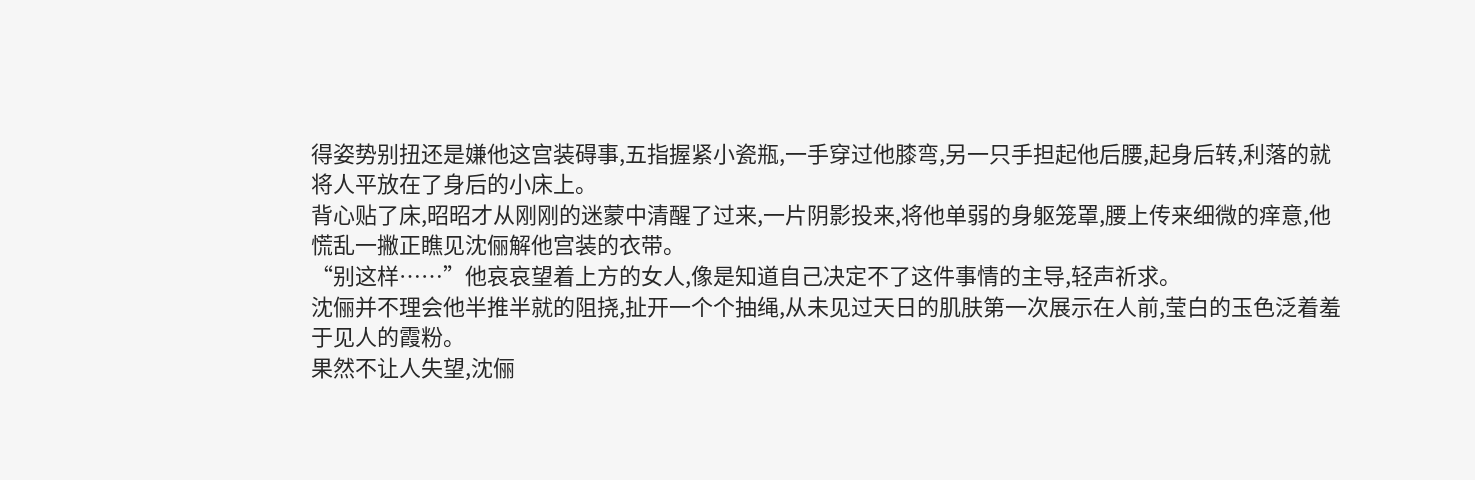得姿势别扭还是嫌他这宫装碍事,五指握紧小瓷瓶,一手穿过他膝弯,另一只手担起他后腰,起身后转,利落的就将人平放在了身后的小床上。
背心贴了床,昭昭才从刚刚的迷蒙中清醒了过来,一片阴影投来,将他单弱的身躯笼罩,腰上传来细微的痒意,他慌乱一撇正瞧见沈俪解他宫装的衣带。
“别这样……”他哀哀望着上方的女人,像是知道自己决定不了这件事情的主导,轻声祈求。
沈俪并不理会他半推半就的阻挠,扯开一个个抽绳,从未见过天日的肌肤第一次展示在人前,莹白的玉色泛着羞于见人的霞粉。
果然不让人失望,沈俪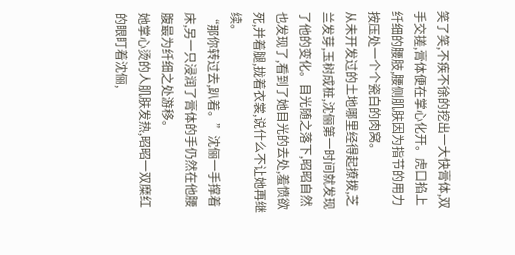笑了笑,不疾不徐的挖出一大快膏体,双手交搓,膏体便在掌心化开。虎口掐上纤细的腰肢,腰侧肌肤因为指节的用力按压处一个个瓷白的肉窝。
从未开发过的土地哪里经得起撩拨,芝兰发芽,玉树成桩,沈俪第一时间就发现了他的变化。目光随之落下,昭昭自然也发现了,看到了她目光的去处,羞愤欲死,并着腿,拢着衣裳,说什么不让她再继续。
“那你转过去,趴着。”沈俪一手撑着床,另一只浸润了膏体的手仍然在他腰腹最为纤细之处游移。
她掌心烫的人肌肤发热,昭昭一双糜红的眼盯着沈俪,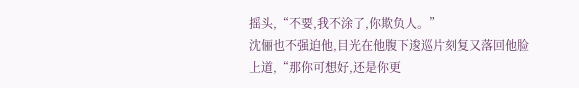摇头,“不要,我不涂了,你欺负人。”
沈俪也不强迫他,目光在他腹下逡巡片刻复又落回他脸上道,“那你可想好,还是你更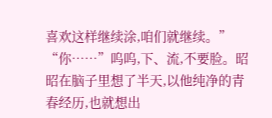喜欢这样继续涂,咱们就继续。”
“你……”呜呜,下、流,不要脸。昭昭在脑子里想了半天,以他纯净的青春经历,也就想出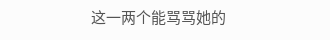这一两个能骂骂她的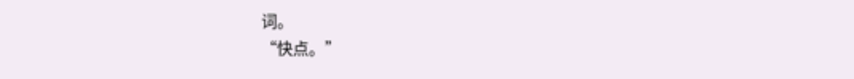词。
“快点。”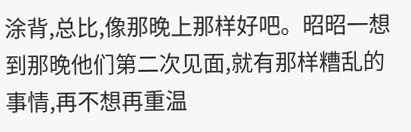涂背,总比,像那晚上那样好吧。昭昭一想到那晚他们第二次见面,就有那样糟乱的事情,再不想再重温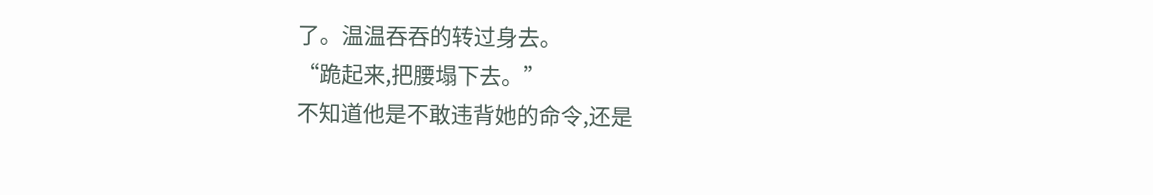了。温温吞吞的转过身去。
“跪起来,把腰塌下去。”
不知道他是不敢违背她的命令,还是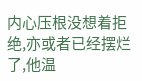内心压根没想着拒绝,亦或者已经摆烂了,他温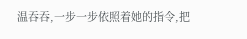温吞吞,一步一步依照着她的指令,把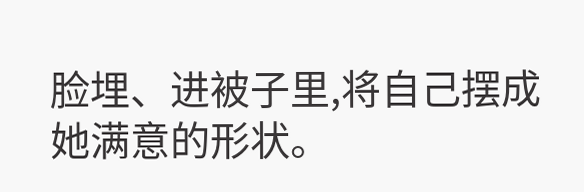脸埋、进被子里,将自己摆成她满意的形状。